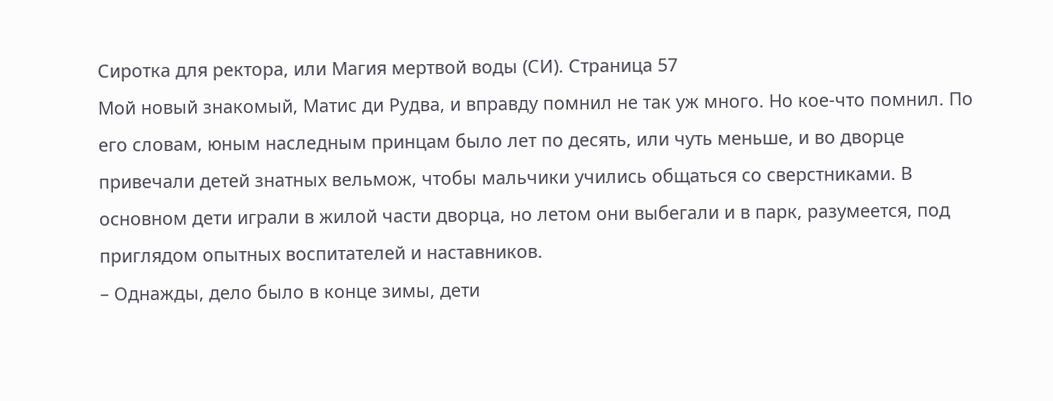Сиротка для ректора, или Магия мертвой воды (СИ). Страница 57
Мой новый знакомый, Матис ди Рудва, и вправду помнил не так уж много. Но кое-что помнил. По его словам, юным наследным принцам было лет по десять, или чуть меньше, и во дворце привечали детей знатных вельмож, чтобы мальчики учились общаться со сверстниками. В основном дети играли в жилой части дворца, но летом они выбегали и в парк, разумеется, под приглядом опытных воспитателей и наставников.
– Однажды, дело было в конце зимы, дети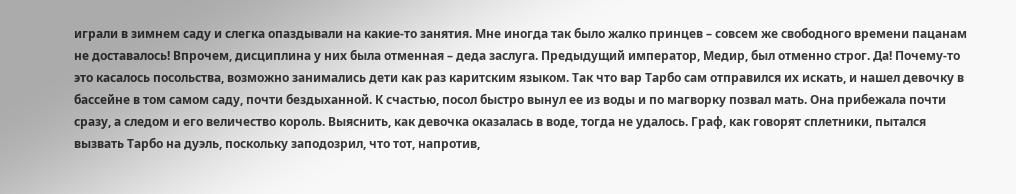играли в зимнем саду и слегка опаздывали на какие-то занятия. Мне иногда так было жалко принцев – совсем же свободного времени пацанам не доставалось! Впрочем, дисциплина у них была отменная – деда заслуга. Предыдущий император, Медир, был отменно строг. Да! Почему-то это касалось посольства, возможно занимались дети как раз каритским языком. Так что вар Тарбо сам отправился их искать, и нашел девочку в бассейне в том самом саду, почти бездыханной. К счастью, посол быстро вынул ее из воды и по магворку позвал мать. Она прибежала почти сразу, а следом и его величество король. Выяснить, как девочка оказалась в воде, тогда не удалось. Граф, как говорят сплетники, пытался вызвать Тарбо на дуэль, поскольку заподозрил, что тот, напротив,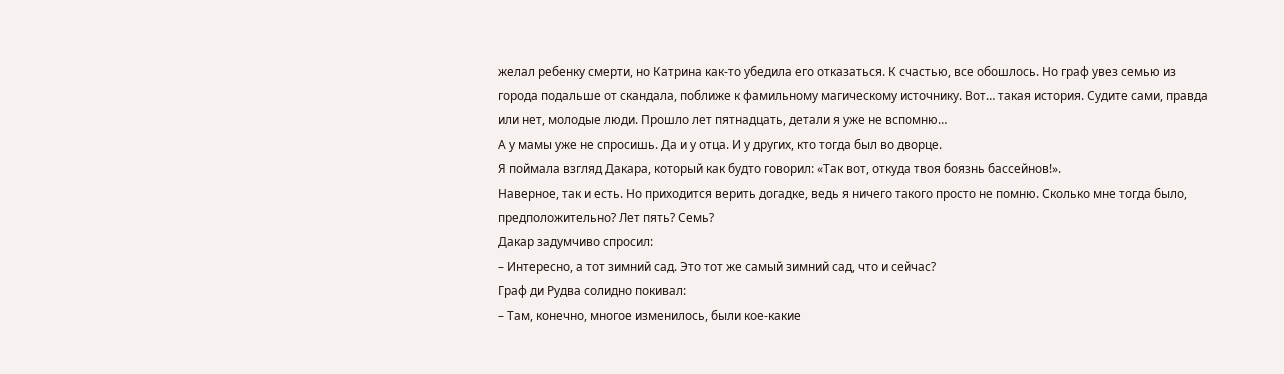желал ребенку смерти, но Катрина как-то убедила его отказаться. К счастью, все обошлось. Но граф увез семью из города подальше от скандала, поближе к фамильному магическому источнику. Вот… такая история. Судите сами, правда или нет, молодые люди. Прошло лет пятнадцать, детали я уже не вспомню…
А у мамы уже не спросишь. Да и у отца. И у других, кто тогда был во дворце.
Я поймала взгляд Дакара, который как будто говорил: «Так вот, откуда твоя боязнь бассейнов!».
Наверное, так и есть. Но приходится верить догадке, ведь я ничего такого просто не помню. Сколько мне тогда было, предположительно? Лет пять? Семь?
Дакар задумчиво спросил:
– Интересно, а тот зимний сад. Это тот же самый зимний сад, что и сейчас?
Граф ди Рудва солидно покивал:
– Там, конечно, многое изменилось, были кое-какие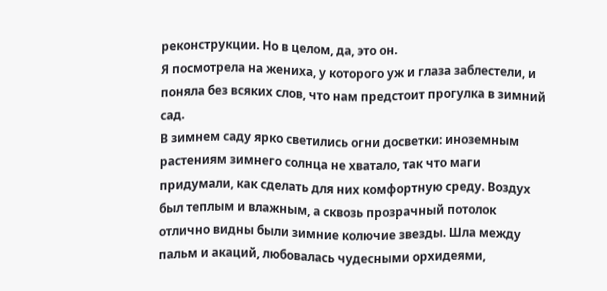реконструкции. Но в целом, да, это он.
Я посмотрела на жениха, у которого уж и глаза заблестели, и поняла без всяких слов, что нам предстоит прогулка в зимний сад.
В зимнем саду ярко светились огни досветки: иноземным растениям зимнего солнца не хватало, так что маги придумали, как сделать для них комфортную среду. Воздух был теплым и влажным, а сквозь прозрачный потолок отлично видны были зимние колючие звезды. Шла между пальм и акаций, любовалась чудесными орхидеями,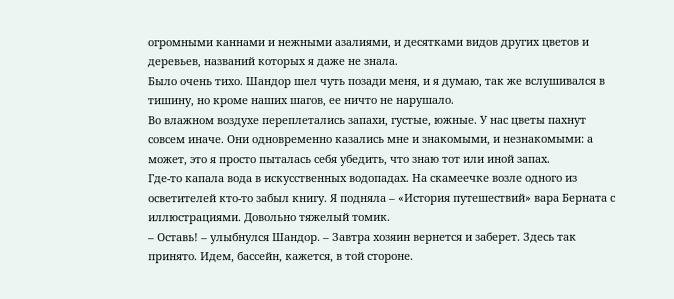огромными каннами и нежными азалиями, и десятками видов других цветов и деревьев, названий которых я даже не знала.
Было очень тихо. Шандор шел чуть позади меня, и я думаю, так же вслушивался в тишину, но кроме наших шагов, ее ничто не нарушало.
Во влажном воздухе переплетались запахи, густые, южные. У нас цветы пахнут совсем иначе. Они одновременно казались мне и знакомыми, и незнакомыми: а может, это я просто пыталась себя убедить, что знаю тот или иной запах.
Где-то капала вода в искусственных водопадах. На скамеечке возле одного из осветителей кто-то забыл книгу. Я подняла – «История путешествий» вара Берната с иллюстрациями. Довольно тяжелый томик.
– Оставь! – улыбнулся Шандор. – Завтра хозяин вернется и заберет. Здесь так принято. Идем, бассейн, кажется, в той стороне.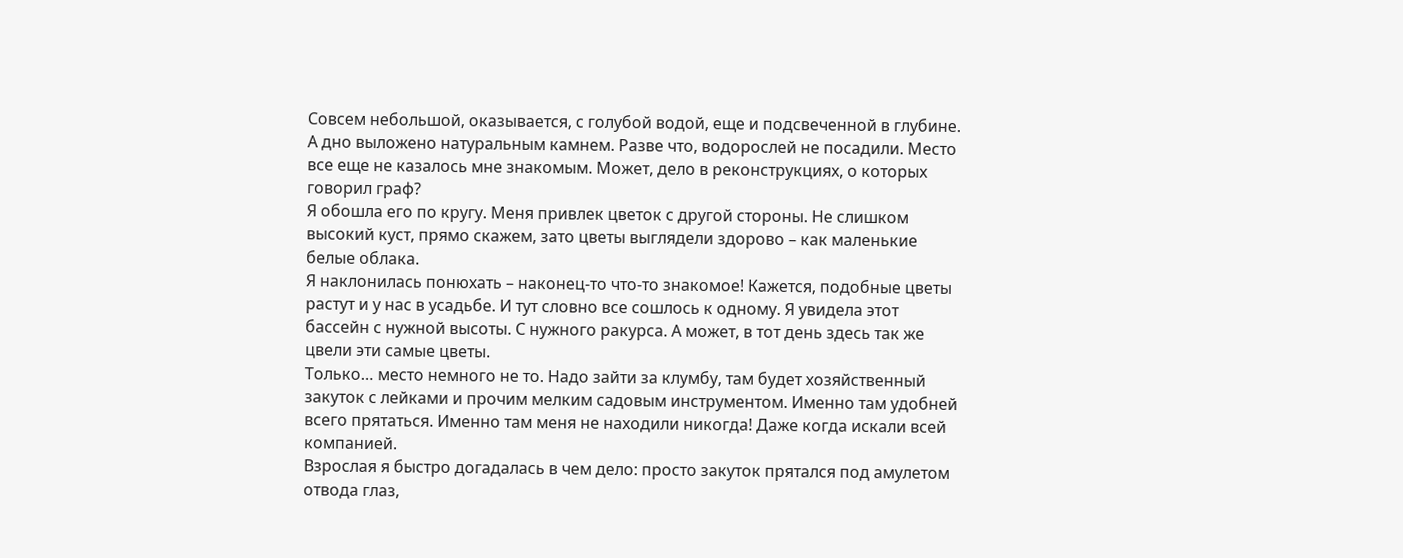Совсем небольшой, оказывается, с голубой водой, еще и подсвеченной в глубине. А дно выложено натуральным камнем. Разве что, водорослей не посадили. Место все еще не казалось мне знакомым. Может, дело в реконструкциях, о которых говорил граф?
Я обошла его по кругу. Меня привлек цветок с другой стороны. Не слишком высокий куст, прямо скажем, зато цветы выглядели здорово – как маленькие белые облака.
Я наклонилась понюхать – наконец-то что-то знакомое! Кажется, подобные цветы растут и у нас в усадьбе. И тут словно все сошлось к одному. Я увидела этот бассейн с нужной высоты. С нужного ракурса. А может, в тот день здесь так же цвели эти самые цветы.
Только… место немного не то. Надо зайти за клумбу, там будет хозяйственный закуток с лейками и прочим мелким садовым инструментом. Именно там удобней всего прятаться. Именно там меня не находили никогда! Даже когда искали всей компанией.
Взрослая я быстро догадалась в чем дело: просто закуток прятался под амулетом отвода глаз,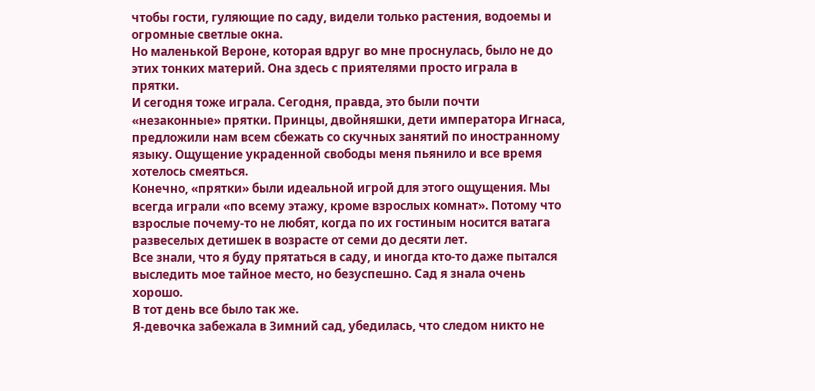чтобы гости, гуляющие по саду, видели только растения, водоемы и огромные светлые окна.
Но маленькой Вероне, которая вдруг во мне проснулась, было не до этих тонких материй. Она здесь с приятелями просто играла в прятки.
И сегодня тоже играла. Сегодня, правда, это были почти «незаконные» прятки. Принцы, двойняшки, дети императора Игнаса, предложили нам всем сбежать со скучных занятий по иностранному языку. Ощущение украденной свободы меня пьянило и все время хотелось смеяться.
Конечно, «прятки» были идеальной игрой для этого ощущения. Мы всегда играли «по всему этажу, кроме взрослых комнат». Потому что взрослые почему-то не любят, когда по их гостиным носится ватага развеселых детишек в возрасте от семи до десяти лет.
Все знали, что я буду прятаться в саду, и иногда кто-то даже пытался выследить мое тайное место, но безуспешно. Сад я знала очень хорошо.
В тот день все было так же.
Я-девочка забежала в Зимний сад, убедилась, что следом никто не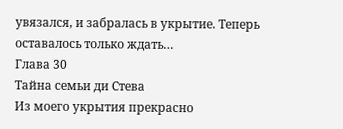увязался, и забралась в укрытие. Теперь оставалось только ждать…
Глава 30
Тайна семьи ди Стева
Из моего укрытия прекрасно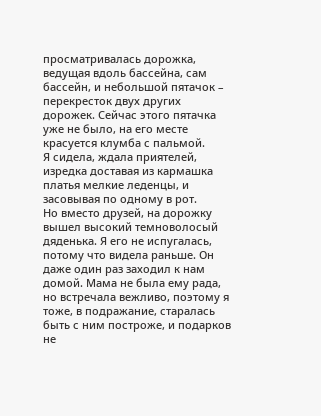просматривалась дорожка, ведущая вдоль бассейна, сам бассейн, и небольшой пятачок – перекресток двух других дорожек. Сейчас этого пятачка уже не было, на его месте красуется клумба с пальмой.
Я сидела, ждала приятелей, изредка доставая из кармашка платья мелкие леденцы, и засовывая по одному в рот.
Но вместо друзей, на дорожку вышел высокий темноволосый дяденька. Я его не испугалась, потому что видела раньше. Он даже один раз заходил к нам домой. Мама не была ему рада, но встречала вежливо, поэтому я тоже, в подражание, старалась быть с ним построже, и подарков не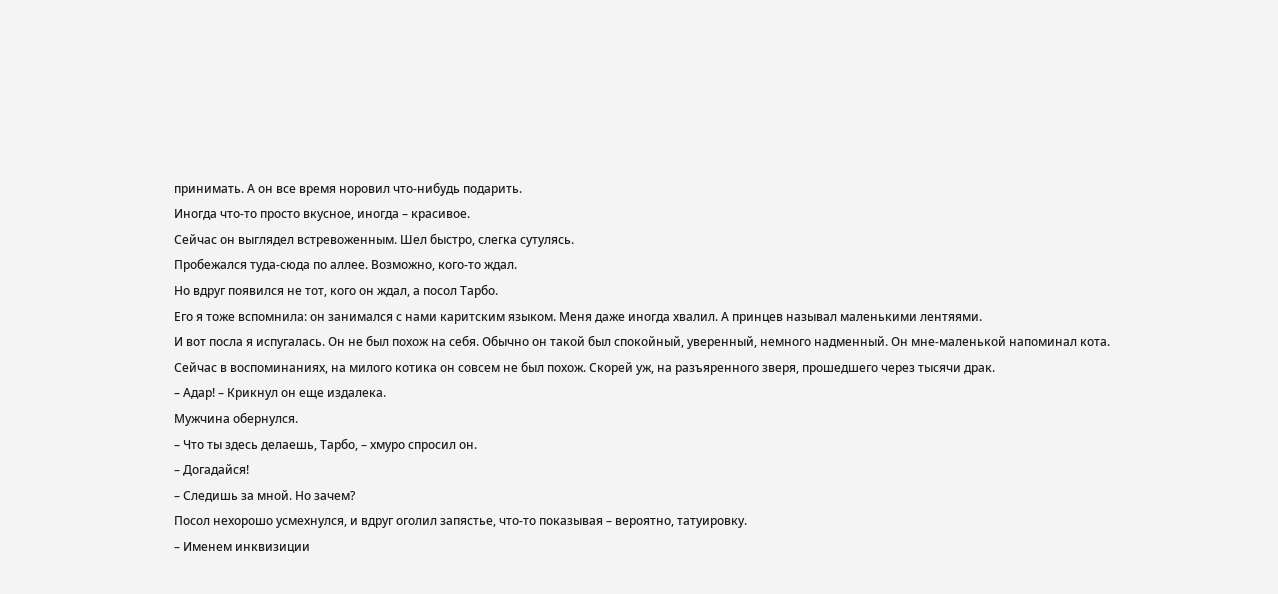принимать. А он все время норовил что-нибудь подарить.
Иногда что-то просто вкусное, иногда – красивое.
Сейчас он выглядел встревоженным. Шел быстро, слегка сутулясь.
Пробежался туда-сюда по аллее. Возможно, кого-то ждал.
Но вдруг появился не тот, кого он ждал, а посол Тарбо.
Его я тоже вспомнила: он занимался с нами каритским языком. Меня даже иногда хвалил. А принцев называл маленькими лентяями.
И вот посла я испугалась. Он не был похож на себя. Обычно он такой был спокойный, уверенный, немного надменный. Он мне-маленькой напоминал кота.
Сейчас в воспоминаниях, на милого котика он совсем не был похож. Скорей уж, на разъяренного зверя, прошедшего через тысячи драк.
– Адар! – Крикнул он еще издалека.
Мужчина обернулся.
– Что ты здесь делаешь, Тарбо, – хмуро спросил он.
– Догадайся!
– Следишь за мной. Но зачем?
Посол нехорошо усмехнулся, и вдруг оголил запястье, что-то показывая – вероятно, татуировку.
– Именем инквизиции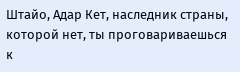Штайо, Адар Кет, наследник страны, которой нет, ты проговариваешься к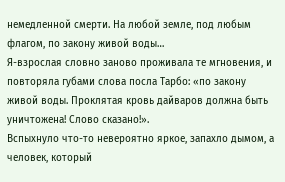немедленной смерти. На любой земле, под любым флагом, по закону живой воды…
Я-взрослая словно заново проживала те мгновения, и повторяла губами слова посла Тарбо: «по закону живой воды. Проклятая кровь дайваров должна быть уничтожена! Слово сказано!».
Вспыхнуло что-то невероятно яркое, запахло дымом, а человек, который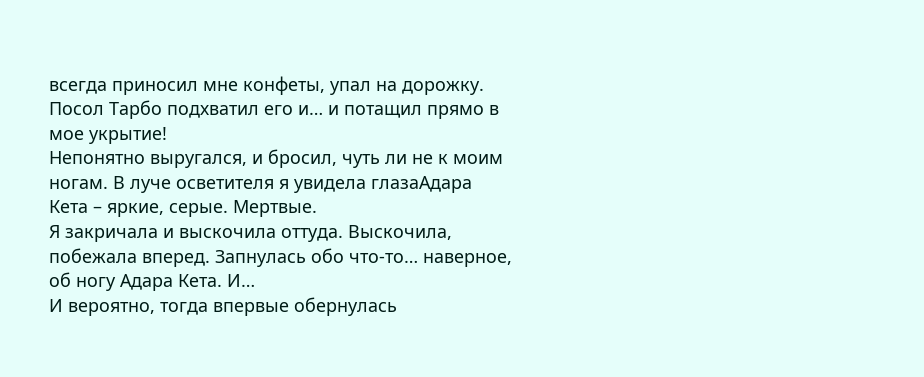всегда приносил мне конфеты, упал на дорожку. Посол Тарбо подхватил его и… и потащил прямо в мое укрытие!
Непонятно выругался, и бросил, чуть ли не к моим ногам. В луче осветителя я увидела глазаАдара Кета – яркие, серые. Мертвые.
Я закричала и выскочила оттуда. Выскочила, побежала вперед. Запнулась обо что-то… наверное, об ногу Адара Кета. И…
И вероятно, тогда впервые обернулась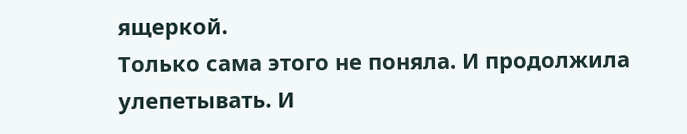ящеркой.
Только сама этого не поняла. И продолжила улепетывать. И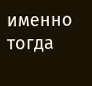именно тогда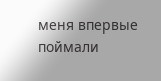меня впервые поймали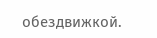обездвижкой.